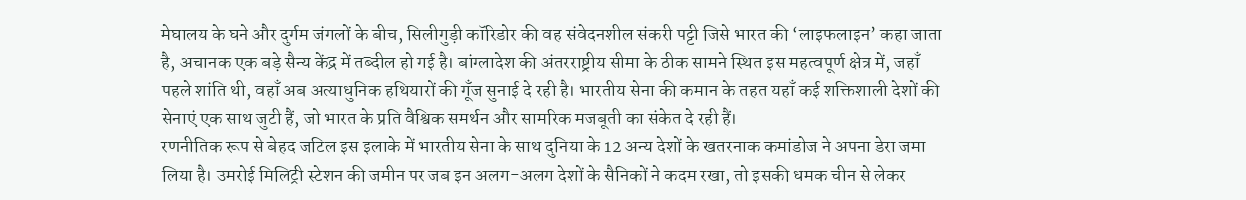मेघालय के घने और दुर्गम जंगलों के बीच, सिलीगुड़ी कॉरिडोर की वह संवेदनशील संकरी पट्टी जिसे भारत की ‘लाइफलाइन’ कहा जाता है, अचानक एक बड़े सैन्य केंद्र में तब्दील हो गई है। बांग्लादेश की अंतरराष्ट्रीय सीमा के ठीक सामने स्थित इस महत्वपूर्ण क्षेत्र में, जहाँ पहले शांति थी, वहाँ अब अत्याधुनिक हथियारों की गूँज सुनाई दे रही है। भारतीय सेना की कमान के तहत यहाँ कई शक्तिशाली देशों की सेनाएं एक साथ जुटी हैं, जो भारत के प्रति वैश्विक समर्थन और सामरिक मजबूती का संकेत दे रही हैं।
रणनीतिक रूप से बेहद जटिल इस इलाके में भारतीय सेना के साथ दुनिया के 12 अन्य देशों के खतरनाक कमांडोज ने अपना डेरा जमा लिया है। उमरोई मिलिट्री स्टेशन की जमीन पर जब इन अलग-अलग देशों के सैनिकों ने कदम रखा, तो इसकी धमक चीन से लेकर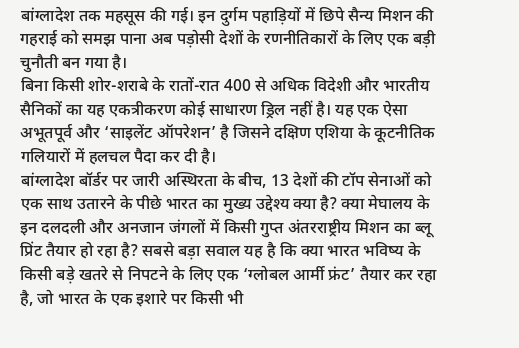बांग्लादेश तक महसूस की गई। इन दुर्गम पहाड़ियों में छिपे सैन्य मिशन की गहराई को समझ पाना अब पड़ोसी देशों के रणनीतिकारों के लिए एक बड़ी चुनौती बन गया है।
बिना किसी शोर-शराबे के रातों-रात 400 से अधिक विदेशी और भारतीय सैनिकों का यह एकत्रीकरण कोई साधारण ड्रिल नहीं है। यह एक ऐसा अभूतपूर्व और ‘साइलेंट ऑपरेशन’ है जिसने दक्षिण एशिया के कूटनीतिक गलियारों में हलचल पैदा कर दी है।
बांग्लादेश बॉर्डर पर जारी अस्थिरता के बीच, 13 देशों की टॉप सेनाओं को एक साथ उतारने के पीछे भारत का मुख्य उद्देश्य क्या है? क्या मेघालय के इन दलदली और अनजान जंगलों में किसी गुप्त अंतरराष्ट्रीय मिशन का ब्लू प्रिंट तैयार हो रहा है? सबसे बड़ा सवाल यह है कि क्या भारत भविष्य के किसी बड़े खतरे से निपटने के लिए एक ‘ग्लोबल आर्मी फ्रंट’ तैयार कर रहा है, जो भारत के एक इशारे पर किसी भी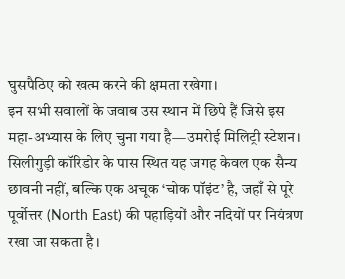घुसपैठिए को खत्म करने की क्षमता रखेगा।
इन सभी सवालों के जवाब उस स्थान में छिपे हैं जिसे इस महा-अभ्यास के लिए चुना गया है—उमरोई मिलिट्री स्टेशन। सिलीगुड़ी कॉरिडोर के पास स्थित यह जगह केवल एक सैन्य छावनी नहीं, बल्कि एक अचूक ‘चोक पॉइंट’ है, जहाँ से पूरे पूर्वोत्तर (North East) की पहाड़ियों और नदियों पर नियंत्रण रखा जा सकता है।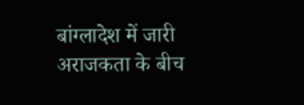बांग्लादेश में जारी अराजकता के बीच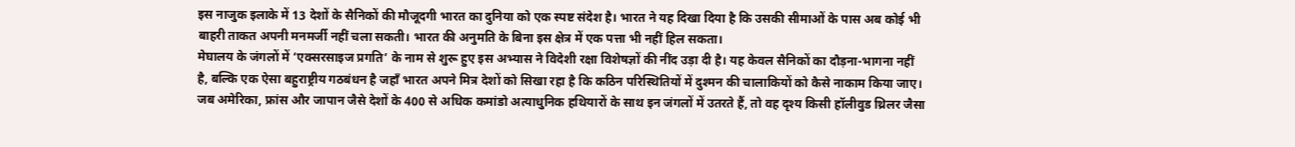इस नाजुक इलाके में 13 देशों के सैनिकों की मौजूदगी भारत का दुनिया को एक स्पष्ट संदेश है। भारत ने यह दिखा दिया है कि उसकी सीमाओं के पास अब कोई भी बाहरी ताकत अपनी मनमर्जी नहीं चला सकती। भारत की अनुमति के बिना इस क्षेत्र में एक पत्ता भी नहीं हिल सकता।
मेघालय के जंगलों में ‘एक्सरसाइज प्रगति’ के नाम से शुरू हुए इस अभ्यास ने विदेशी रक्षा विशेषज्ञों की नींद उड़ा दी है। यह केवल सैनिकों का दौड़ना-भागना नहीं है, बल्कि एक ऐसा बहुराष्ट्रीय गठबंधन है जहाँ भारत अपने मित्र देशों को सिखा रहा है कि कठिन परिस्थितियों में दुश्मन की चालाकियों को कैसे नाकाम किया जाए।
जब अमेरिका, फ्रांस और जापान जैसे देशों के 400 से अधिक कमांडो अत्याधुनिक हथियारों के साथ इन जंगलों में उतरते हैं, तो वह दृश्य किसी हॉलीवुड थ्रिलर जैसा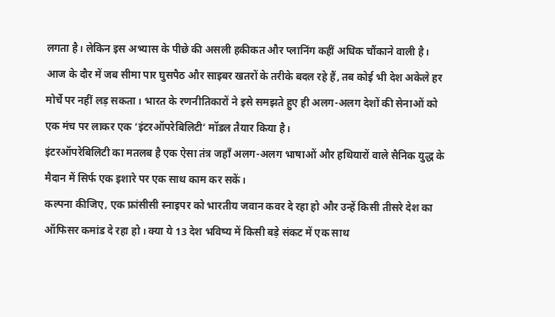लगता है। लेकिन इस अभ्यास के पीछे की असली हकीकत और प्लानिंग कहीं अधिक चौंकाने वाली है।
आज के दौर में जब सीमा पार घुसपैठ और साइबर खतरों के तरीके बदल रहे हैं, तब कोई भी देश अकेले हर मोर्चे पर नहीं लड़ सकता। भारत के रणनीतिकारों ने इसे समझते हुए ही अलग-अलग देशों की सेनाओं को एक मंच पर लाकर एक ‘इंटरऑपरेबिलिटी’ मॉडल तैयार किया है।
इंटरऑपरेबिलिटी का मतलब है एक ऐसा तंत्र जहाँ अलग-अलग भाषाओं और हथियारों वाले सैनिक युद्ध के मैदान में सिर्फ एक इशारे पर एक साथ काम कर सकें।
कल्पना कीजिए, एक फ्रांसीसी स्नाइपर को भारतीय जवान कवर दे रहा हो और उन्हें किसी तीसरे देश का ऑफिसर कमांड दे रहा हो। क्या ये 13 देश भविष्य में किसी बड़े संकट में एक साथ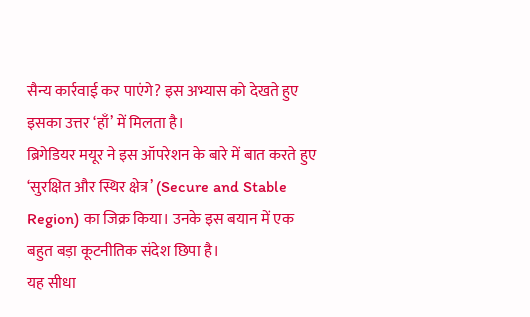सैन्य कार्रवाई कर पाएंगे? इस अभ्यास को देखते हुए इसका उत्तर ‘हाँ’ में मिलता है।
ब्रिगेडियर मयूर ने इस ऑपरेशन के बारे में बात करते हुए ‘सुरक्षित और स्थिर क्षेत्र’ (Secure and Stable Region) का जिक्र किया। उनके इस बयान में एक बहुत बड़ा कूटनीतिक संदेश छिपा है।
यह सीधा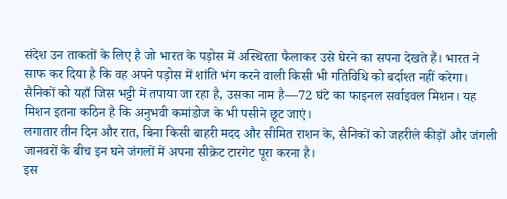संदेश उन ताकतों के लिए है जो भारत के पड़ोस में अस्थिरता फैलाकर उसे घेरने का सपना देखते हैं। भारत ने साफ कर दिया है कि वह अपने पड़ोस में शांति भंग करने वाली किसी भी गतिविधि को बर्दाश्त नहीं करेगा।
सैनिकों को यहाँ जिस भट्टी में तपाया जा रहा है, उसका नाम है—72 घंटे का फाइनल सर्वाइवल मिशन। यह मिशन इतना कठिन है कि अनुभवी कमांडोज के भी पसीने छूट जाएं।
लगातार तीन दिन और रात, बिना किसी बाहरी मदद और सीमित राशन के, सैनिकों को जहरीले कीड़ों और जंगली जानवरों के बीच इन घने जंगलों में अपना सीक्रेट टारगेट पूरा करना है।
इस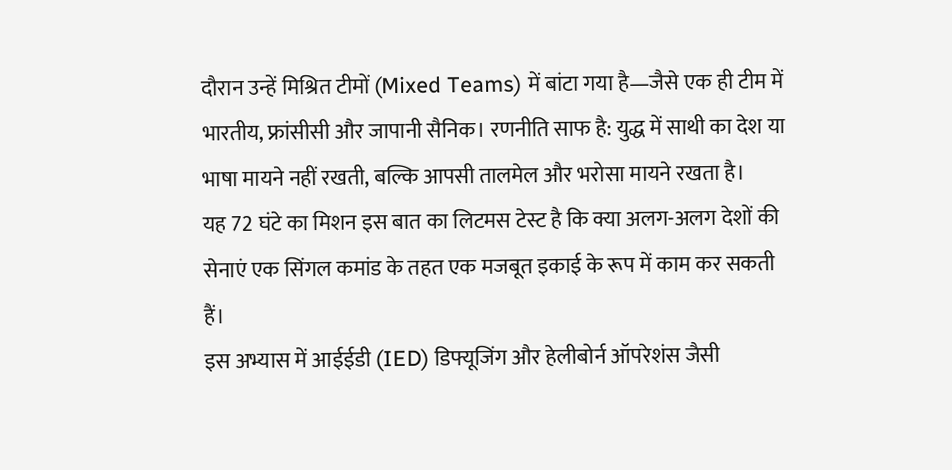दौरान उन्हें मिश्रित टीमों (Mixed Teams) में बांटा गया है—जैसे एक ही टीम में भारतीय, फ्रांसीसी और जापानी सैनिक। रणनीति साफ है: युद्ध में साथी का देश या भाषा मायने नहीं रखती, बल्कि आपसी तालमेल और भरोसा मायने रखता है।
यह 72 घंटे का मिशन इस बात का लिटमस टेस्ट है कि क्या अलग-अलग देशों की सेनाएं एक सिंगल कमांड के तहत एक मजबूत इकाई के रूप में काम कर सकती हैं।
इस अभ्यास में आईईडी (IED) डिफ्यूजिंग और हेलीबोर्न ऑपरेशंस जैसी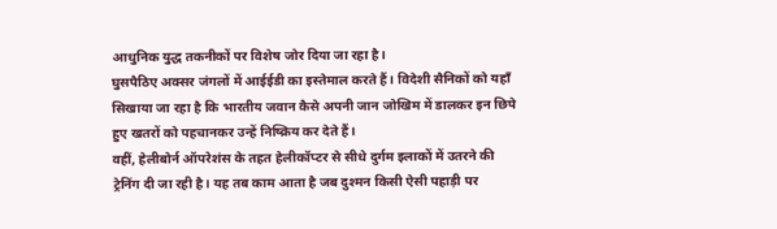आधुनिक युद्ध तकनीकों पर विशेष जोर दिया जा रहा है।
घुसपैठिए अक्सर जंगलों में आईईडी का इस्तेमाल करते हैं। विदेशी सैनिकों को यहाँ सिखाया जा रहा है कि भारतीय जवान कैसे अपनी जान जोखिम में डालकर इन छिपे हुए खतरों को पहचानकर उन्हें निष्क्रिय कर देते हैं।
वहीं, हेलीबोर्न ऑपरेशंस के तहत हेलीकॉप्टर से सीधे दुर्गम इलाकों में उतरने की ट्रेनिंग दी जा रही है। यह तब काम आता है जब दुश्मन किसी ऐसी पहाड़ी पर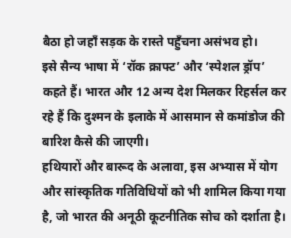बैठा हो जहाँ सड़क के रास्ते पहुँचना असंभव हो।
इसे सैन्य भाषा में ‘रॉक क्राफ्ट’ और ‘स्पेशल ड्रॉप’ कहते हैं। भारत और 12 अन्य देश मिलकर रिहर्सल कर रहे हैं कि दुश्मन के इलाके में आसमान से कमांडोज की बारिश कैसे की जाएगी।
हथियारों और बारूद के अलावा, इस अभ्यास में योग और सांस्कृतिक गतिविधियों को भी शामिल किया गया है, जो भारत की अनूठी कूटनीतिक सोच को दर्शाता है।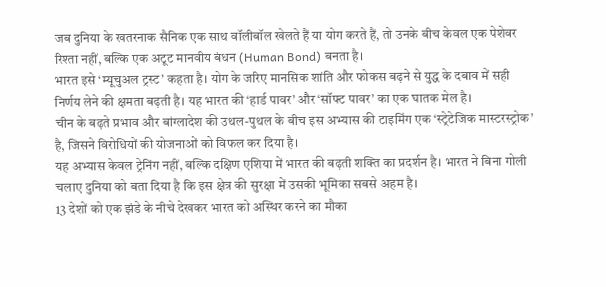जब दुनिया के खतरनाक सैनिक एक साथ वॉलीबॉल खेलते हैं या योग करते हैं, तो उनके बीच केवल एक पेशेवर रिश्ता नहीं, बल्कि एक अटूट मानवीय बंधन (Human Bond) बनता है।
भारत इसे ‘म्यूचुअल ट्रस्ट’ कहता है। योग के जरिए मानसिक शांति और फोकस बढ़ने से युद्ध के दबाव में सही निर्णय लेने की क्षमता बढ़ती है। यह भारत की ‘हार्ड पावर’ और ‘सॉफ्ट पावर’ का एक घातक मेल है।
चीन के बढ़ते प्रभाव और बांग्लादेश की उथल-पुथल के बीच इस अभ्यास की टाइमिंग एक ‘स्ट्रेटेजिक मास्टरस्ट्रोक’ है, जिसने विरोधियों की योजनाओं को विफल कर दिया है।
यह अभ्यास केवल ट्रेनिंग नहीं, बल्कि दक्षिण एशिया में भारत की बढ़ती शक्ति का प्रदर्शन है। भारत ने बिना गोली चलाए दुनिया को बता दिया है कि इस क्षेत्र की सुरक्षा में उसकी भूमिका सबसे अहम है।
13 देशों को एक झंडे के नीचे देखकर भारत को अस्थिर करने का मौका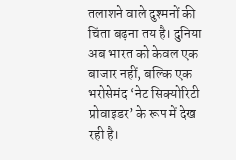तलाशने वाले दुश्मनों की चिंता बढ़ना तय है। दुनिया अब भारत को केवल एक बाजार नहीं, बल्कि एक भरोसेमंद ‘नेट सिक्योरिटी प्रोवाइडर’ के रूप में देख रही है।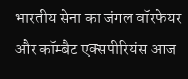भारतीय सेना का जंगल वॉरफेयर और कॉम्बैट एक्सपीरियंस आज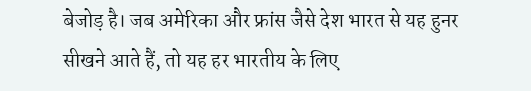बेजोड़ है। जब अमेरिका और फ्रांस जैसे देश भारत से यह हुनर सीखने आते हैं, तो यह हर भारतीय के लिए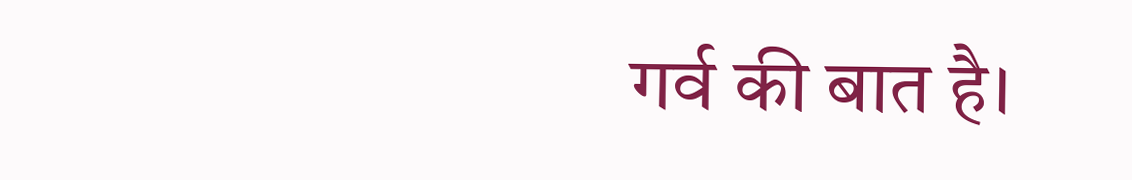गर्व की बात है।